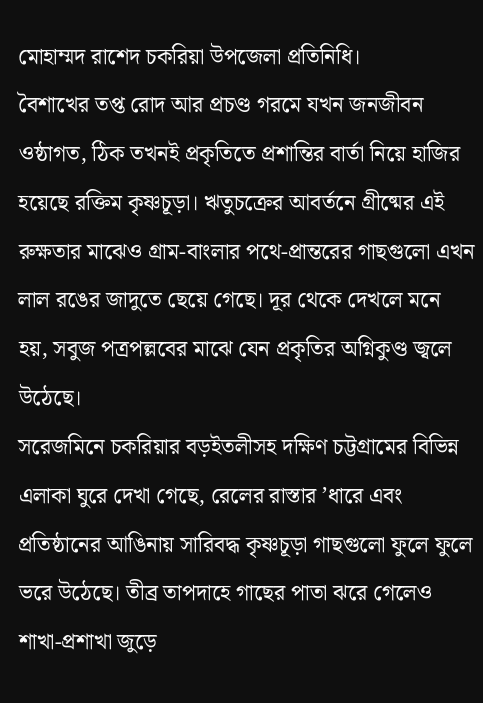মোহাম্মদ রাশেদ চকরিয়া উপজেলা প্রতিনিধি।
বৈশাখের তপ্ত রোদ আর প্রচণ্ড গরমে যখন জনজীবন ওষ্ঠাগত, ঠিক তখনই প্রকৃতিতে প্রশান্তির বার্তা নিয়ে হাজির হয়েছে রক্তিম কৃষ্ণচূড়া। ঋতুচক্রের আবর্তনে গ্রীষ্মের এই রুক্ষতার মাঝেও গ্রাম-বাংলার পথে-প্রান্তরের গাছগুলো এখন লাল রঙের জাদুতে ছেয়ে গেছে। দূর থেকে দেখলে মনে হয়, সবুজ পত্রপল্লবের মাঝে যেন প্রকৃতির অগ্নিকুণ্ড জ্বলে উঠেছে।
সরেজমিনে চকরিয়ার বড়ইতলীসহ দক্ষিণ চট্টগ্রামের বিভিন্ন এলাকা ঘুরে দেখা গেছে, রেলের রাস্তার ’ধারে এবং প্রতিষ্ঠানের আঙিনায় সারিবদ্ধ কৃষ্ণচূড়া গাছগুলো ফুলে ফুলে ভরে উঠেছে। তীব্র তাপদাহে গাছের পাতা ঝরে গেলেও শাখা-প্রশাখা জুড়ে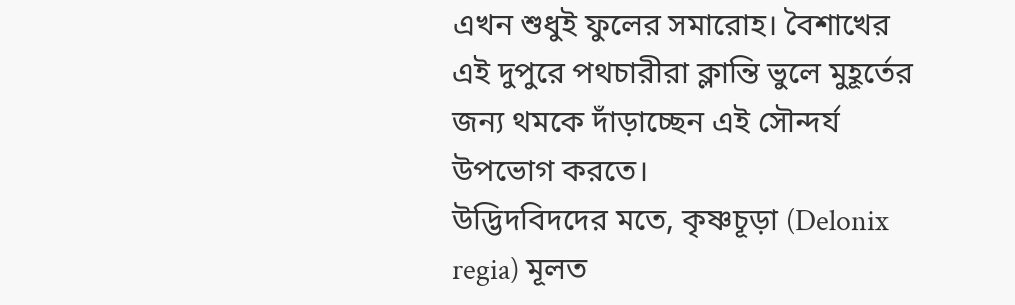এখন শুধুই ফুলের সমারোহ। বৈশাখের এই দুপুরে পথচারীরা ক্লান্তি ভুলে মুহূর্তের জন্য থমকে দাঁড়াচ্ছেন এই সৌন্দর্য উপভোগ করতে।
উদ্ভিদবিদদের মতে, কৃষ্ণচূড়া (Delonix regia) মূলত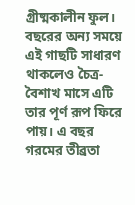গ্রীষ্মকালীন ফুল। বছরের অন্য সময়ে এই গাছটি সাধারণ থাকলেও চৈত্র-বৈশাখ মাসে এটি তার পূর্ণ রূপ ফিরে পায়। এ বছর গরমের তীব্রতা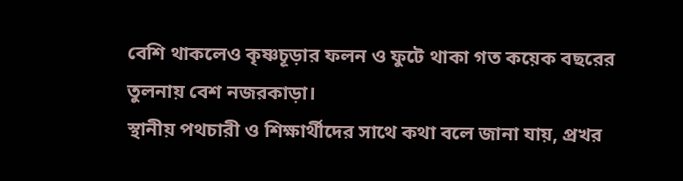বেশি থাকলেও কৃষ্ণচূড়ার ফলন ও ফুটে থাকা গত কয়েক বছরের তুলনায় বেশ নজরকাড়া।
স্থানীয় পথচারী ও শিক্ষার্থীদের সাথে কথা বলে জানা যায়, প্রখর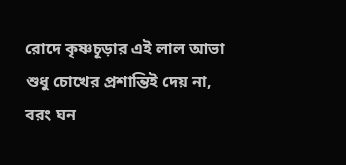রোদে কৃষ্ণচূড়ার এই লাল আভা শুধু চোখের প্রশান্তিই দেয় না, বরং ঘন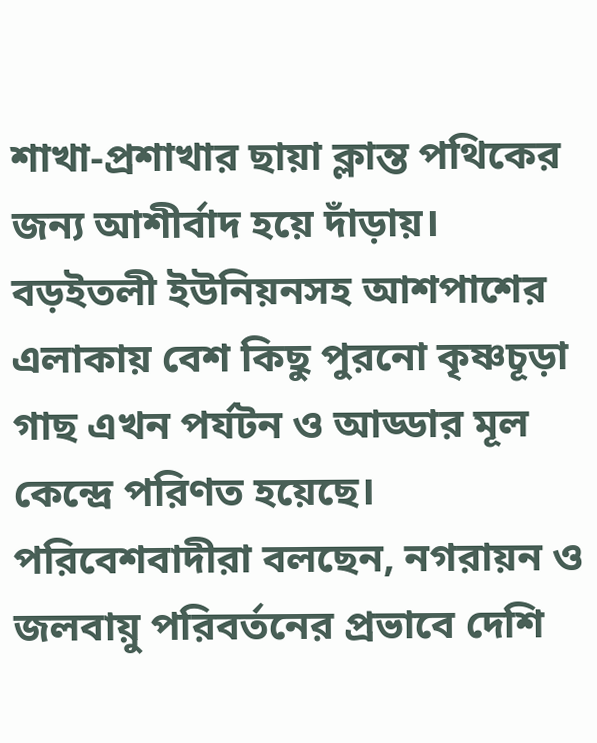শাখা-প্রশাখার ছায়া ক্লান্ত পথিকের জন্য আশীর্বাদ হয়ে দাঁড়ায়। বড়ইতলী ইউনিয়নসহ আশপাশের এলাকায় বেশ কিছু পুরনো কৃষ্ণচূড়া গাছ এখন পর্যটন ও আড্ডার মূল কেন্দ্রে পরিণত হয়েছে।
পরিবেশবাদীরা বলছেন, নগরায়ন ও জলবায়ু পরিবর্তনের প্রভাবে দেশি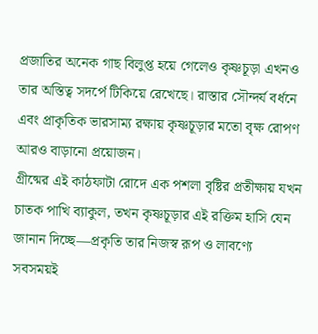প্রজাতির অনেক গাছ বিলুপ্ত হয়ে গেলেও কৃষ্ণচূড়া এখনও তার অস্তিত্ব সদর্পে টিকিয়ে রেখেছে। রাস্তার সৌন্দর্য বর্ধনে এবং প্রাকৃতিক ভারসাম্য রক্ষায় কৃষ্ণচূড়ার মতো বৃক্ষ রোপণ আরও বাড়ানো প্রয়োজন।
গ্রীষ্মের এই কাঠফাটা রোদে এক পশলা বৃষ্টির প্রতীক্ষায় যখন চাতক পাখি ব্যাকুল, তখন কৃষ্ণচূড়ার এই রক্তিম হাসি যেন জানান দিচ্ছে—প্রকৃতি তার নিজস্ব রূপ ও লাবণ্যে সবসময়ই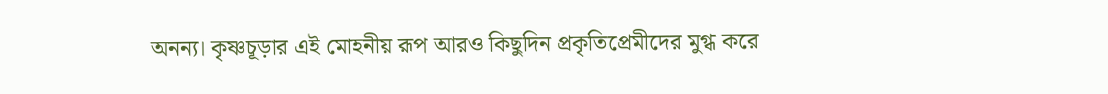অনন্য। কৃষ্ণচূড়ার এই মোহনীয় রূপ আরও কিছুদিন প্রকৃতিপ্রেমীদের মুগ্ধ করে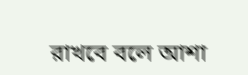রাখবে বলে আশা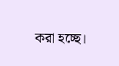করা হচ্ছে।